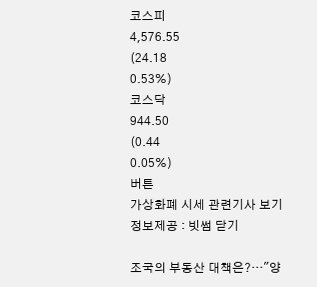코스피
4,576.55
(24.18
0.53%)
코스닥
944.50
(0.44
0.05%)
버튼
가상화폐 시세 관련기사 보기
정보제공 : 빗썸 닫기

조국의 부동산 대책은?…"양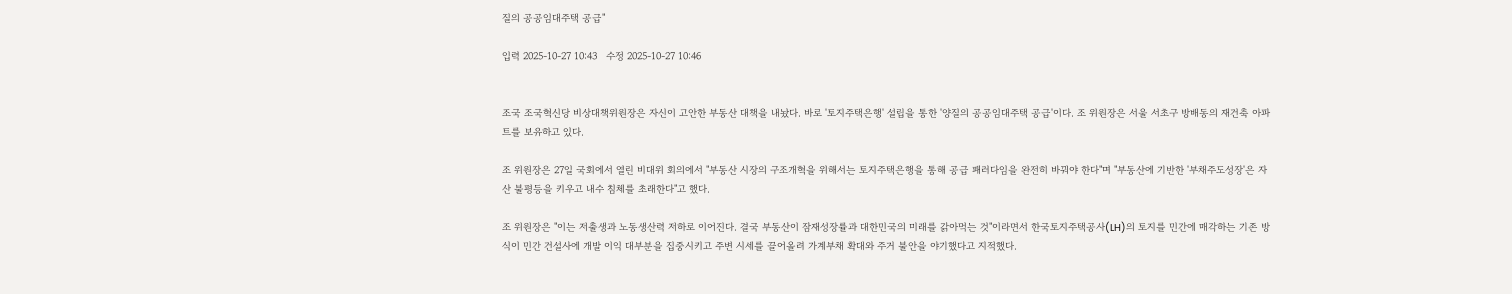질의 공공임대주택 공급"

입력 2025-10-27 10:43   수정 2025-10-27 10:46


조국 조국혁신당 비상대책위원장은 자신이 고안한 부동산 대책을 내놨다. 바로 '토지주택은행' 설립을 통한 '양질의 공공임대주택 공급'이다. 조 위원장은 서울 서초구 방배동의 재건축 아파트를 보유하고 있다.

조 위원장은 27일 국회에서 열린 비대위 회의에서 "부동산 시장의 구조개혁을 위해서는 토지주택은행을 통해 공급 패러다임을 완전히 바꿔야 한다"며 "부동산에 기반한 '부채주도성장'은 자산 불평등을 키우고 내수 침체를 초래한다"고 했다.

조 위원장은 "이는 저출생과 노동생산력 저하로 이어진다. 결국 부동산이 잠재성장률과 대한민국의 미래를 갉아먹는 것"이라면서 한국토지주택공사(LH)의 토지를 민간에 매각하는 기존 방식이 민간 건설사에 개발 이익 대부분을 집중시키고 주변 시세를 끌어올려 가계부채 확대와 주거 불안을 야기했다고 지적했다.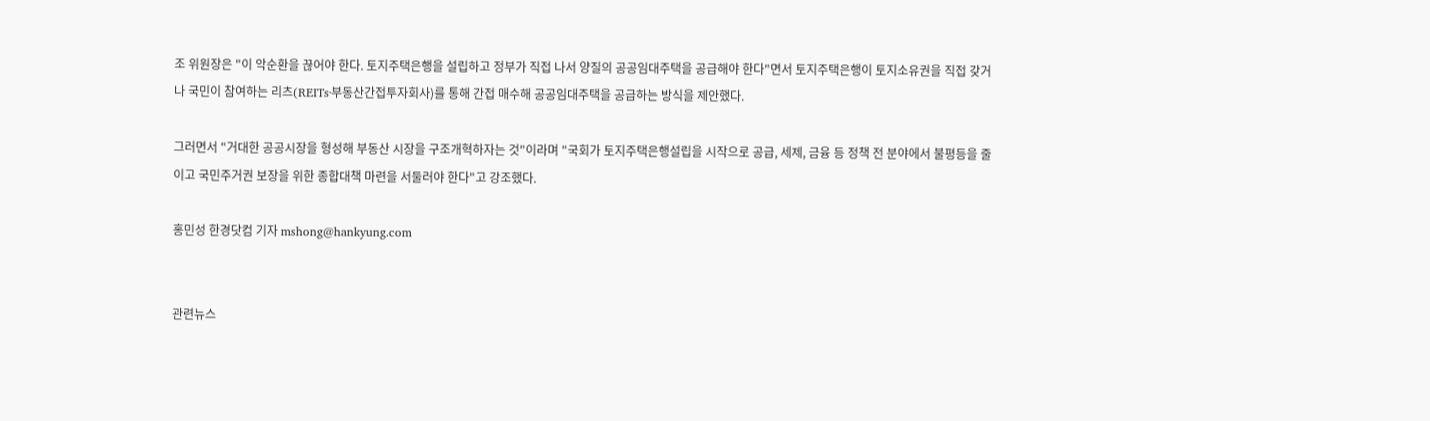조 위원장은 "이 악순환을 끊어야 한다. 토지주택은행을 설립하고 정부가 직접 나서 양질의 공공임대주택을 공급해야 한다"면서 토지주택은행이 토지소유권을 직접 갖거나 국민이 참여하는 리츠(REITs·부동산간접투자회사)를 통해 간접 매수해 공공임대주택을 공급하는 방식을 제안했다.

그러면서 "거대한 공공시장을 형성해 부동산 시장을 구조개혁하자는 것"이라며 "국회가 토지주택은행설립을 시작으로 공급, 세제, 금융 등 정책 전 분야에서 불평등을 줄이고 국민주거권 보장을 위한 종합대책 마련을 서둘러야 한다"고 강조했다.

홍민성 한경닷컴 기자 mshong@hankyung.com


관련뉴스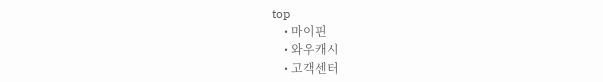top
    • 마이핀
    • 와우캐시
    • 고객센터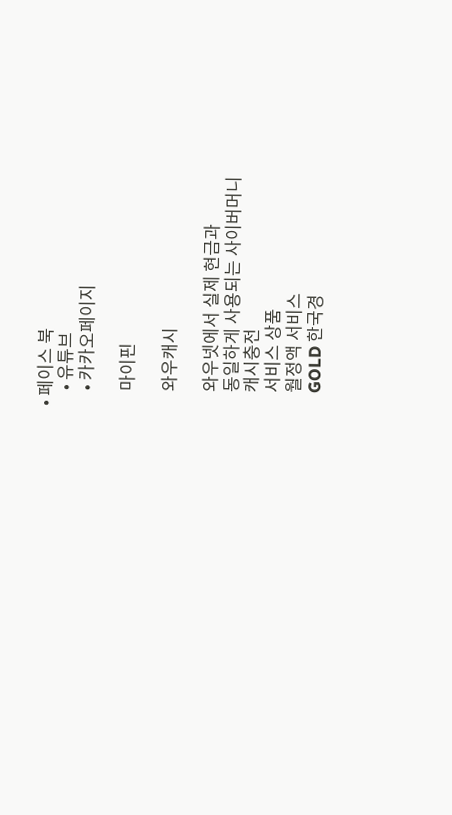• 페이스 북
    • 유튜브
    • 카카오페이지

    마이핀

    와우캐시

    와우넷에서 실제 현금과
    동일하게 사용되는 사이버머니
    캐시충전
    서비스 상품
    월정액 서비스
    GOLD 한국경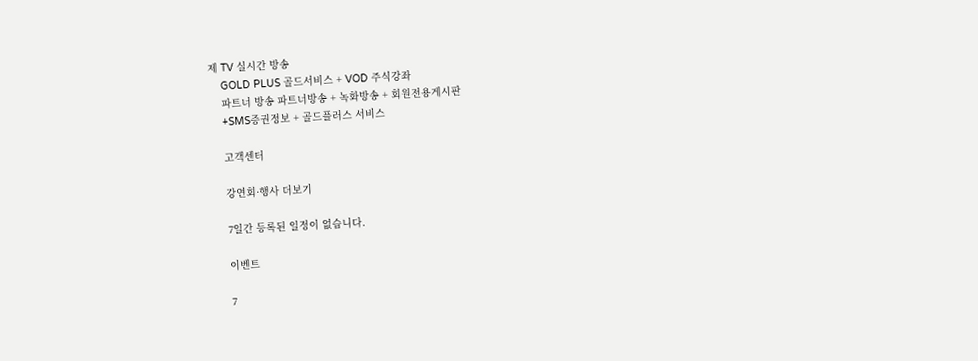제 TV 실시간 방송
    GOLD PLUS 골드서비스 + VOD 주식강좌
    파트너 방송 파트너방송 + 녹화방송 + 회원전용게시판
    +SMS증권정보 + 골드플러스 서비스

    고객센터

    강연회·행사 더보기

    7일간 등록된 일정이 없습니다.

    이벤트

    7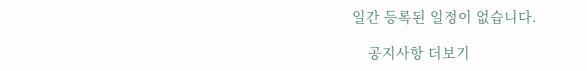일간 등록된 일정이 없습니다.

    공지사항 더보기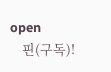open
    핀(구독)!